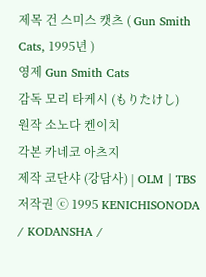제목 건 스미스 캣츠 ( Gun Smith Cats, 1995년 )
영제 Gun Smith Cats
감독 모리 타케시 (もりたけし)
원작 소노다 켄이치
각본 카네코 아츠지
제작 코단샤 (강담사) | OLM | TBS
저작권 ⓒ 1995 KENICHISONODA / KODANSHA /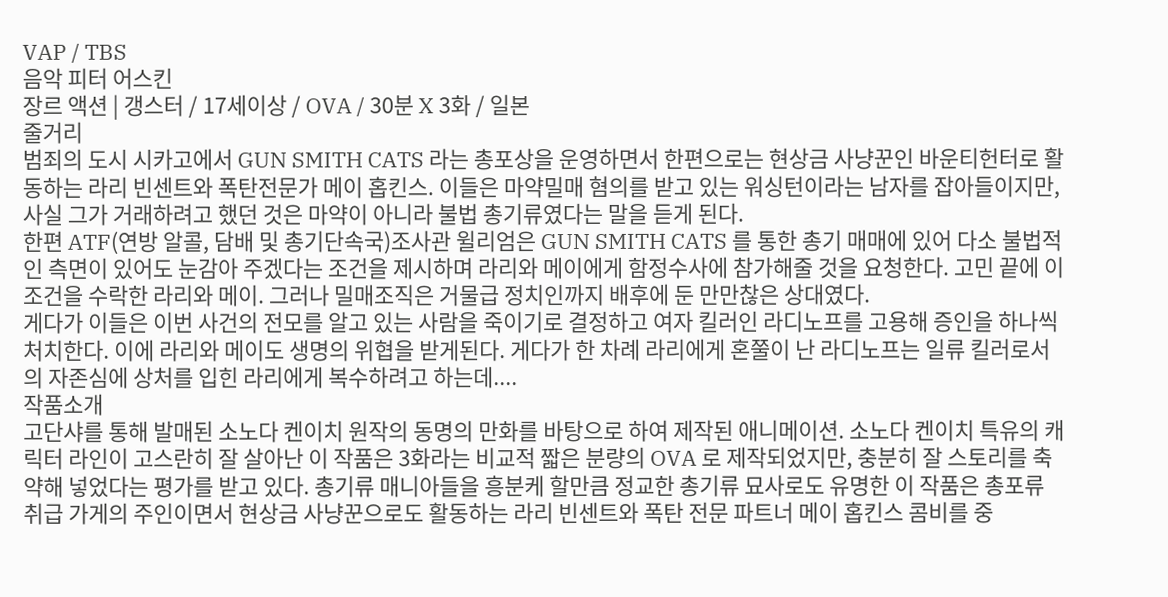VAP / TBS
음악 피터 어스킨
장르 액션 | 갱스터 / 17세이상 / OVA / 30분 X 3화 / 일본
줄거리
범죄의 도시 시카고에서 GUN SMITH CATS 라는 총포상을 운영하면서 한편으로는 현상금 사냥꾼인 바운티헌터로 활동하는 라리 빈센트와 폭탄전문가 메이 홉킨스. 이들은 마약밀매 혐의를 받고 있는 워싱턴이라는 남자를 잡아들이지만, 사실 그가 거래하려고 했던 것은 마약이 아니라 불법 총기류였다는 말을 듣게 된다.
한편 ATF(연방 알콜, 담배 및 총기단속국)조사관 윌리엄은 GUN SMITH CATS 를 통한 총기 매매에 있어 다소 불법적인 측면이 있어도 눈감아 주겠다는 조건을 제시하며 라리와 메이에게 함정수사에 참가해줄 것을 요청한다. 고민 끝에 이 조건을 수락한 라리와 메이. 그러나 밀매조직은 거물급 정치인까지 배후에 둔 만만찮은 상대였다.
게다가 이들은 이번 사건의 전모를 알고 있는 사람을 죽이기로 결정하고 여자 킬러인 라디노프를 고용해 증인을 하나씩 처치한다. 이에 라리와 메이도 생명의 위협을 받게된다. 게다가 한 차례 라리에게 혼쭐이 난 라디노프는 일류 킬러로서의 자존심에 상처를 입힌 라리에게 복수하려고 하는데....
작품소개
고단샤를 통해 발매된 소노다 켄이치 원작의 동명의 만화를 바탕으로 하여 제작된 애니메이션. 소노다 켄이치 특유의 캐릭터 라인이 고스란히 잘 살아난 이 작품은 3화라는 비교적 짧은 분량의 OVA 로 제작되었지만, 충분히 잘 스토리를 축약해 넣었다는 평가를 받고 있다. 총기류 매니아들을 흥분케 할만큼 정교한 총기류 묘사로도 유명한 이 작품은 총포류 취급 가게의 주인이면서 현상금 사냥꾼으로도 활동하는 라리 빈센트와 폭탄 전문 파트너 메이 홉킨스 콤비를 중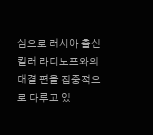심으로 러시아 출신 킬러 라디노프와의 대결 편을 집중적으로 다루고 있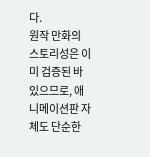다.
원작 만화의 스토리성은 이미 검증된 바 있으므로, 애니메이션판 자체도 단순한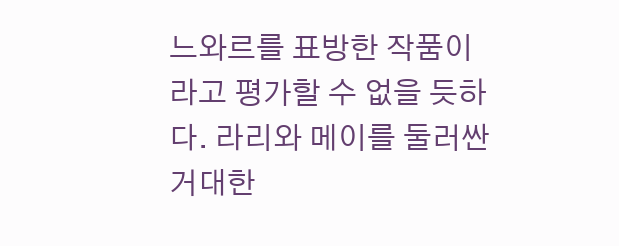느와르를 표방한 작품이라고 평가할 수 없을 듯하다. 라리와 메이를 둘러싼 거대한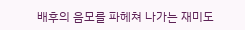배후의 음모를 파헤쳐 나가는 재미도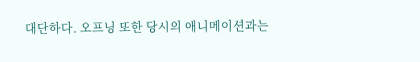대단하다. 오프닝 또한 당시의 애니메이션과는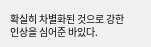확실히 차별화된 것으로 강한 인상을 심어준 바있다.